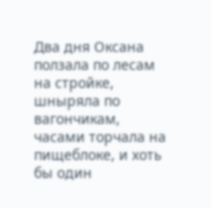Два дня Оксана ползала по лесам на стройке, шныряла по вагончикам, часами торчала на пищеблоке, и хоть бы один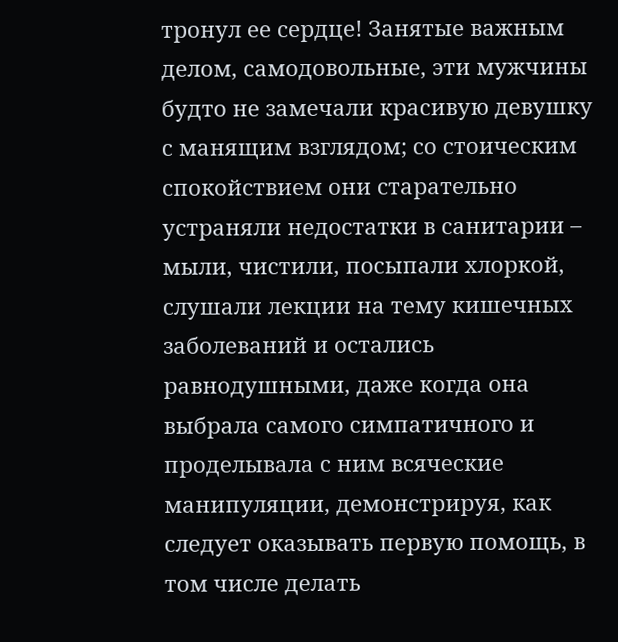тронул ее сердце! Занятые важным делом, самодовольные, эти мужчины будто не замечали красивую девушку с манящим взглядом; со стоическим спокойствием они старательно устраняли недостатки в санитарии – мыли, чистили, посыпали хлоркой, слушали лекции на тему кишечных заболеваний и остались равнодушными, даже когда она выбрала самого симпатичного и проделывала с ним всяческие манипуляции, демонстрируя, как следует оказывать первую помощь, в том числе делать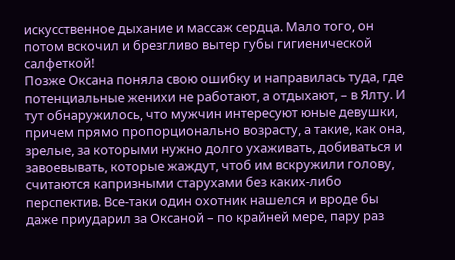искусственное дыхание и массаж сердца. Мало того, он потом вскочил и брезгливо вытер губы гигиенической салфеткой!
Позже Оксана поняла свою ошибку и направилась туда, где потенциальные женихи не работают, а отдыхают, – в Ялту. И тут обнаружилось, что мужчин интересуют юные девушки, причем прямо пропорционально возрасту, а такие, как она, зрелые, за которыми нужно долго ухаживать, добиваться и завоевывать, которые жаждут, чтоб им вскружили голову, считаются капризными старухами без каких-либо перспектив. Все-таки один охотник нашелся и вроде бы даже приударил за Оксаной – по крайней мере, пару раз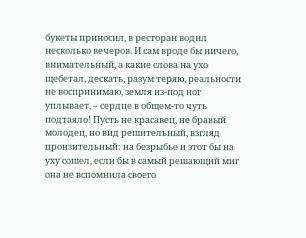букеты приносил, в ресторан водил несколько вечеров. И сам вроде бы ничего, внимательный, а какие слова на ухо щебетал, дескать, разум теряю, реальности не воспринимаю, земля из-под ног уплывает, – сердце в общем-то чуть подтаяло! Пусть не красавец, не бравый молодец, но вид решительный, взгляд пронзительный: на безрыбье и этот бы на уху сошел, если бы в самый решающий миг она не вспомнила своего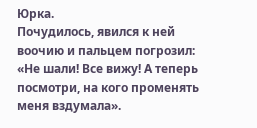Юрка.
Почудилось, явился к ней воочию и пальцем погрозил:
«Не шали! Все вижу! А теперь посмотри, на кого променять меня вздумала».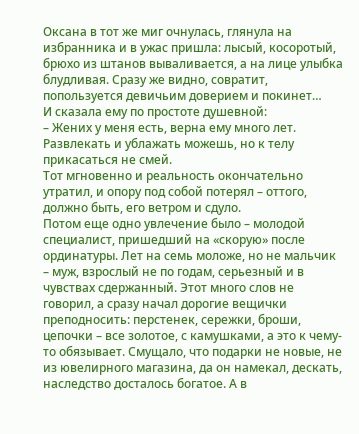Оксана в тот же миг очнулась, глянула на избранника и в ужас пришла: лысый, косоротый, брюхо из штанов вываливается, а на лице улыбка блудливая. Сразу же видно, совратит, попользуется девичьим доверием и покинет…
И сказала ему по простоте душевной:
– Жених у меня есть, верна ему много лет. Развлекать и ублажать можешь, но к телу прикасаться не смей.
Тот мгновенно и реальность окончательно утратил, и опору под собой потерял – оттого, должно быть, его ветром и сдуло.
Потом еще одно увлечение было – молодой специалист, пришедший на «скорую» после ординатуры. Лет на семь моложе, но не мальчик – муж, взрослый не по годам, серьезный и в чувствах сдержанный. Этот много слов не говорил, а сразу начал дорогие вещички преподносить: перстенек, сережки, броши, цепочки – все золотое, с камушками, а это к чему-то обязывает. Смущало, что подарки не новые, не из ювелирного магазина, да он намекал, дескать, наследство досталось богатое. А в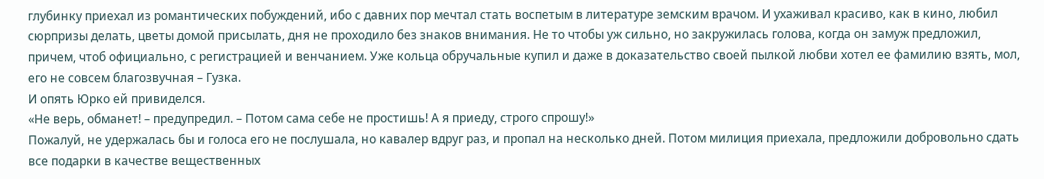глубинку приехал из романтических побуждений, ибо с давних пор мечтал стать воспетым в литературе земским врачом. И ухаживал красиво, как в кино, любил сюрпризы делать, цветы домой присылать, дня не проходило без знаков внимания. Не то чтобы уж сильно, но закружилась голова, когда он замуж предложил, причем, чтоб официально, с регистрацией и венчанием. Уже кольца обручальные купил и даже в доказательство своей пылкой любви хотел ее фамилию взять, мол, его не совсем благозвучная – Гузка.
И опять Юрко ей привиделся.
«Не верь, обманет! – предупредил. – Потом сама себе не простишь! А я приеду, строго спрошу!»
Пожалуй, не удержалась бы и голоса его не послушала, но кавалер вдруг раз, и пропал на несколько дней. Потом милиция приехала, предложили добровольно сдать все подарки в качестве вещественных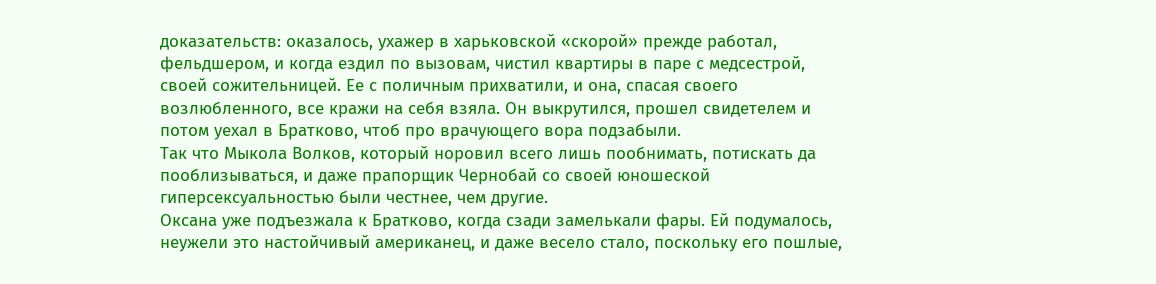доказательств: оказалось, ухажер в харьковской «скорой» прежде работал, фельдшером, и когда ездил по вызовам, чистил квартиры в паре с медсестрой, своей сожительницей. Ее с поличным прихватили, и она, спасая своего возлюбленного, все кражи на себя взяла. Он выкрутился, прошел свидетелем и потом уехал в Братково, чтоб про врачующего вора подзабыли.
Так что Мыкола Волков, который норовил всего лишь пообнимать, потискать да пооблизываться, и даже прапорщик Чернобай со своей юношеской гиперсексуальностью были честнее, чем другие.
Оксана уже подъезжала к Братково, когда сзади замелькали фары. Ей подумалось, неужели это настойчивый американец, и даже весело стало, поскольку его пошлые,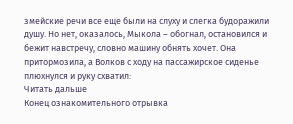змейские речи все еще были на слуху и слегка будоражили душу. Но нет, оказалось, Мыкола – обогнал, остановился и бежит навстречу, словно машину обнять хочет. Она притормозила, а Волков с ходу на пассажирское сиденье плюхнулся и руку схватил:
Читать дальше
Конец ознакомительного отрывка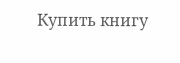Купить книгу